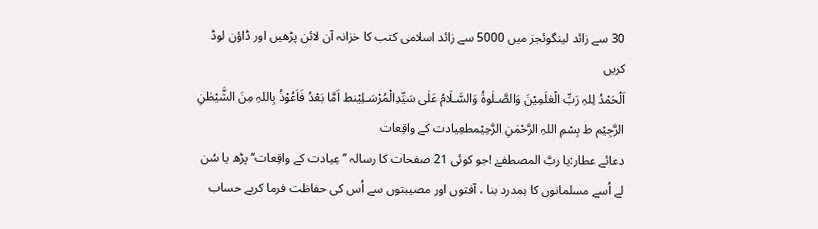30 سے زائد لینگوئجز میں 5000 سے زائد اسلامی کتب کا خزانہ آن لائن پڑھیں اور ڈاؤن لوڈ کریں
اَلْحَمْدُ لِلہِ رَبِّ الْعٰلَمِیْنَ وَالصَّـلٰوةُ وَالسَّـلَامُ عَلٰی سَیِّدِالْمُرْسَـلِیْنط اَمَّا بَعْدُ فَاَعُوْذُ بِاللہِ مِنَ الشَّیْطٰنِ الرَّجِیْم ط بِسْمِ اللہِ الرَّحْمٰنِ الرَّحِیْمطعِیادت کے واقِعات
دعائے عطار:یا ربَّ المصطفےٰ !جو کوئی 21 صفحات کا رسالہ ’’ عِیادت کے واقِعات‘‘پڑھ یا سُن لے اُسے مسلمانوں کا ہمدرد بنا ، آفتوں اور مصیبتوں سے اُس کی حفاظت فرما کربے حساب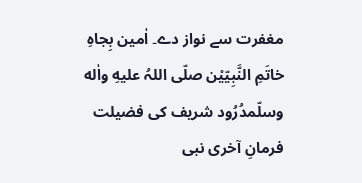مغفرت سے نواز دے۔ اٰمین بِجاہِ خاتَمِ النَّبِیّیْن صلّی اللہُ علیهِ واٰله وسلّمدُرُود شریف کی فضیلت
فرمانِ آخری نبی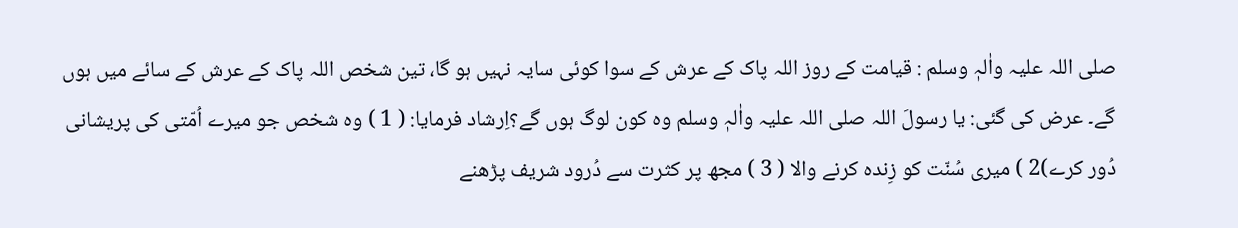صلی اللہ علیہ واٰلہٖ وسلم : قیامت کے روز اللہ پاک کے عرش کے سوا کوئی سایہ نہیں ہو گا، تین شخص اللہ پاک کے عرش کے سائے میں ہوں گے۔ عرض کی گئی: یا رسولَ اللہ صلی اللہ علیہ واٰلہٖ وسلم وہ کون لوگ ہوں گے؟اِرشاد فرمایا: ( 1 ) وہ شخص جو میرے اُمّتی کی پریشانی دُور کرے)2 ) میری سُنّت کو زِندہ کرنے والا ( 3 ) مجھ پر کثرت سے دُرود شریف پڑھنے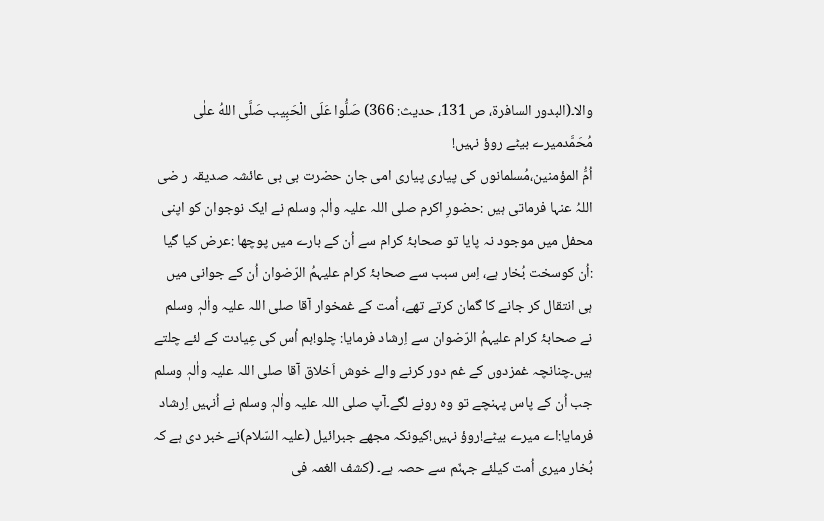والا۔(البدور السافرۃ، ص 131، حدیث: 366) صَلُّوا عَلَی الْحَبِیب صَلَّی اللهُ علٰی مُحَمَّدمیرے بیٹے روؤ نہیں!
اُمُّ المؤمنین،مُسلمانوں کی پیاری پیاری امی جان حضرت بی بی عائشہ صدیقہ ر ضی اللہُ عنہا فرماتی ہیں :حضورِ اکرم صلی اللہ علیہ واٰلہٖ وسلم نے ایک نوجوان کو اپنی محفل میں موجود نہ پایا تو صحابۂ کرام سے اُن کے بارے میں پوچھا :عرض کیا گیا :اُن کوسخت بُخار ہے، اِس سبب سے صحابۂ کرام علیہمُ الرّضوان اُن کے جوانی میں ہی انتقال کر جانے کا گمان کرتے تھے، اُمت کے غمخوار آقا صلی اللہ علیہ واٰلہٖ وسلم نے صحابۂ کرام علیہمُ الرّضوان سے اِرشاد فرمایا: چلو!ہم اُس کی عِیادت کے لئے چلتے ہیں۔چنانچہ غمزدوں کے غم دور کرنے والے خوش اَخلاق آقا صلی اللہ علیہ واٰلہٖ وسلم جب اُن کے پاس پہنچے تو وہ رونے لگے۔آپ صلی اللہ علیہ واٰلہٖ وسلم نے اُنہیں اِرشاد فرمایا:اے میرے بیٹے!روؤ نہیں!کیونکہ مجھے جبرائیل (علیہ السّلام)نے خبر دی ہے کہ بُخار میری اُمت کیلئے جہنّم سے حصہ ہے۔ (کشف الغمہ فی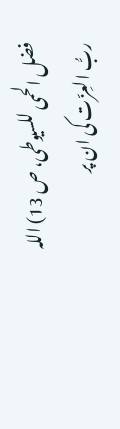فضل الحمی للسیوطی، ص 13) اللہ ربُّ العِزّت کی ان پر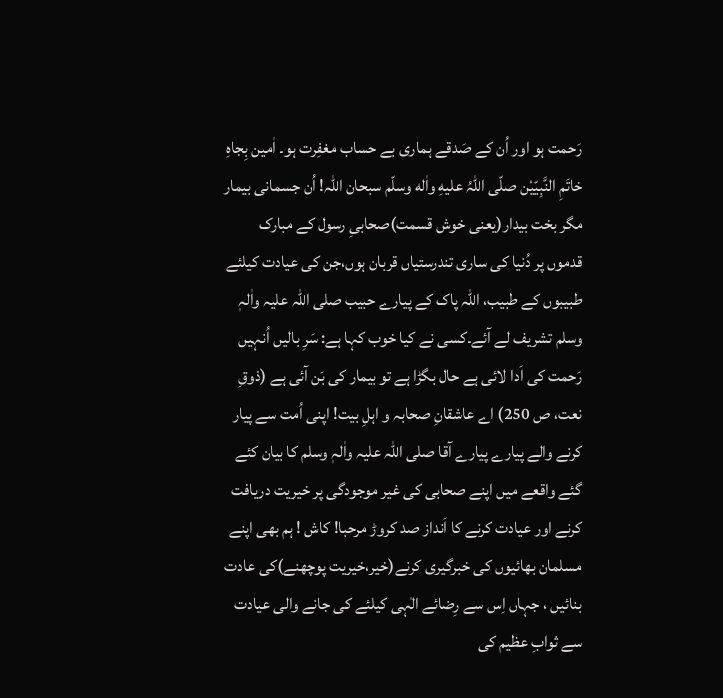رَحمت ہو اور اُن کے صَدقے ہماری بے حساب مغفِرت ہو۔ اٰمین بِجاہِ خاتَمِ النَّبِیّیْن صلّی اللہُ علیهِ واٰله وسلّم سبحان اللہ! اُن جسمانی بیمار مگر بخت بیدار(یعنی خوش قسمت)صحابیِ رسول کے مبارک قدموں پر دُنیا کی ساری تندرستیاں قربان ہوں،جن کی عیادت کیلئے طبیبوں کے طبیب، اللہ پاک کے پیارے حبیب صلی اللہ علیہ واٰلہٖ وسلم تشریف لے آئے۔کسی نے کیا خوب کہا ہے: سَرِ بالیں اُنہیں رَحمت کی اَدا لائی ہے حال بگڑا ہے تو بیمار کی بَن آئی ہے (ذوقِ نعت، ص 250) اے عاشقانِ صحابہ و اہلِ بیت! اپنی اُمت سے پیار کرنے والے پیارے پیارے آقا صلی اللہ علیہ واٰلہٖ وسلم کا بیان کئے گئے واقعے میں اپنے صحابی کی غیر موجودگی پر خیریت دریافت کرنے اور عیادت کرنے کا اَنداز صد کروڑ مرحبا! کاش ! ہم بھی اپنے مسلمان بھائیوں کی خبرگیری کرنے(خیر،خیریت پوچھنے)کی عادت بنائیں ، جہاں اِس سے رِضائے الٰہی کیلئے کی جانے والی عیادت سے ثوابِ عظیم کی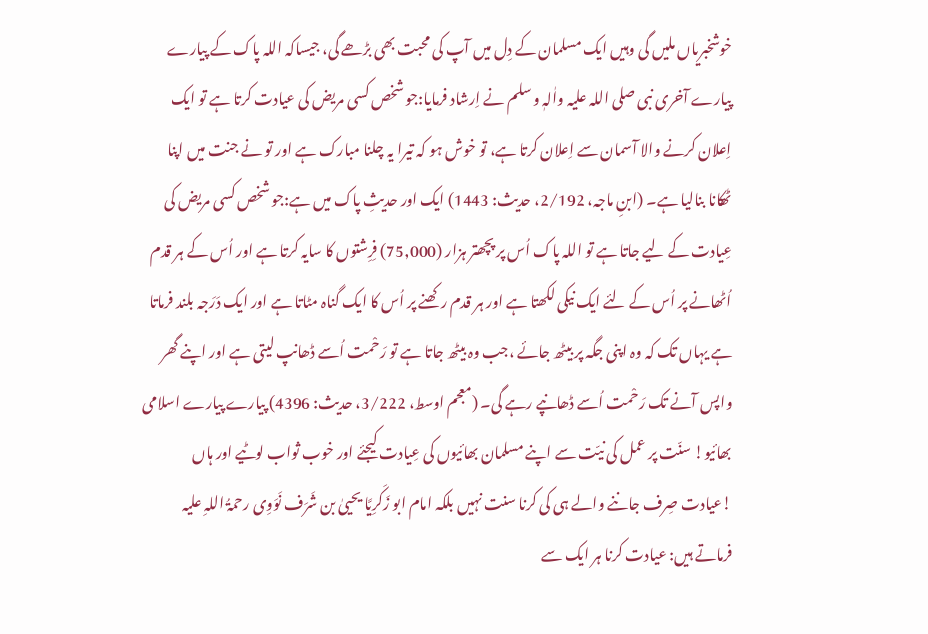خوشخبریاں ملیں گی وہیں ایک مسلمان کے دِل میں آپ کی محبت بھی بڑھے گی، جیساکہ اللہ پاک کے پیارے پیارے آخری نبی صلی اللہ علیہ واٰلہٖ و سلم نے اِرشاد فرمایا:جو شخص کسی مریض کی عیادت کرتا ہے تو ایک اِعلان کرنے والا آسمان سے اِعلان کرتا ہے، تو خوش ہو کہ تیرا یہ چلنا مبارک ہے اور تو نے جنت میں اپنا ٹھکانا بنالیا ہے۔ (ابنِ ماجہ، 2/192، حدیث: 1443) ایک اور حدیثِ پاک میں ہے:جو شخص کسی مریض کی عِیادت کے لیے جاتا ہے تو اللہ پاک اُس پر پچھتر ہزار (75,000) فِرِشتوں کا سایہ کرتا ہے اور اُس کے ہر قدم اُٹھانے پر اُس کے لئے ایک نیکی لکھتا ہے اور ہر قدم رکھنے پر اُس کا ایک گناہ مٹاتا ہے اور ایک دَرَجہ بلند فرماتا ہے یہاں تک کہ وہ اپنی جگہ پر بیٹھ جائے ،جب وہ بیٹھ جاتا ہے تو رَحْمت اُسے ڈھانپ لیتی ہے اور اپنے گھر واپس آنے تک رَحْمت اُسے ڈھانپے رہے گی۔ (معجم اوسط، 3/222، حدیث: 4396) پیارے پیارے اسلامی بھائیو! سنّت پر عمل کی نیّت سے اپنے مسلمان بھائیوں کی عِیادت کیجئے اور خوب ثواب لوٹیے اور ہاں !عیادت صِرف جاننے والے ہی کی کرنا سنت نہیں بلکہ امام ابو زَکَرِیَّا یحییٰ بن شَرَف نَوَوِی رحمۃُ اللہِ علیہ فرماتے ہیں: عیادت کرنا ہر ایک سے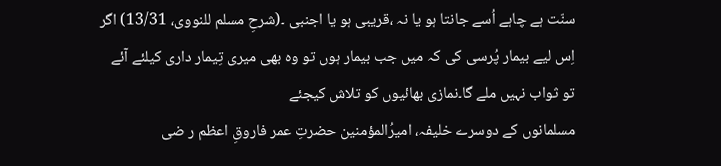سنّت ہے چاہے اُسے جانتا ہو یا نہ ،قریبی ہو یا اجنبی ۔(شرحِ مسلم للنووی، 13/31) اگر اِس لیے بیمار پُرسی کی کہ میں جب بیمار ہوں تو وہ بھی میری تِیمار داری کیلئے آئے تو ثواب نہیں ملے گا۔نمازی بھائیوں کو تلاش کیجئے
مسلمانوں کے دوسرے خلیفہ، امیرُالمؤمنین حضرتِ عمر فاروقِ اعظم ر ضی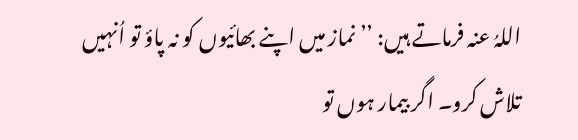اللہُ عنہ فرماتے ہیں: ’’نماز میں اپنے بھائیوں کو نہ پاؤ تو اُنہیں تلاش کرو۔ اگر بیمار ہوں تو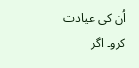اُن کی عیادت کرو۔ اگر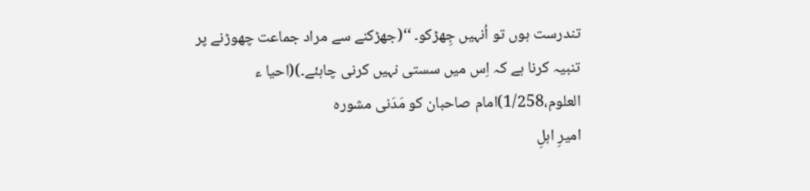تندرست ہوں تو اُنہیں جِھڑکو۔ ‘‘(جھڑکنے سے مراد جماعت چھوڑنے پر تنبیہ کرنا ہے کہ اِس میں سستی نہیں کرنی چاہئے۔)(احیا ء العلوم،1/258)امام صاحبان کو مَدَنی مشورہ
امیرِ اہلِ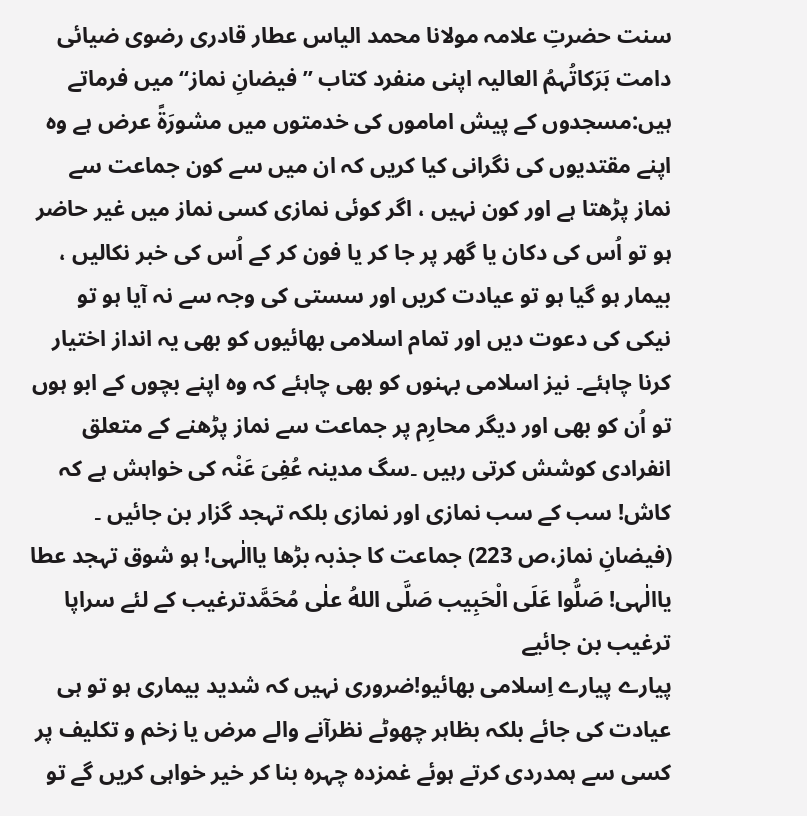سنت حضرتِ علامہ مولانا محمد الیاس عطار قادری رضوی ضیائی دامت بَرَکاتُہمُ العالیہ اپنی منفرد کتاب ’’ فیضانِ نماز‘‘ میں فرماتے ہیں:مسجدوں کے پیش اماموں کی خدمتوں میں مشورَۃً عرض ہے وہ اپنے مقتدیوں کی نگرانی کیا کریں کہ ان میں سے کون جماعت سے نماز پڑھتا ہے اور کون نہیں ، اگر کوئی نمازی کسی نماز میں غیر حاضر ہو تو اُس کی دکان یا گھر پر جا کر یا فون کر کے اُس کی خبر نکالیں ، بیمار ہو گیا ہو تو عیادت کریں اور سستی کی وجہ سے نہ آیا ہو تو نیکی کی دعوت دیں اور تمام اسلامی بھائیوں کو بھی یہ انداز اختیار کرنا چاہئے۔ نیز اسلامی بہنوں کو بھی چاہئے کہ وہ اپنے بچوں کے ابو ہوں تو اُن کو بھی اور دیگر محارِم پر جماعت سے نماز پڑھنے کے متعلق انفرادی کوشش کرتی رہیں ۔سگ مدینہ عُفِیَ عَنْہ کی خواہش ہے کہ کاش! سب کے سب نمازی اور نمازی بلکہ تہجد گزار بن جائیں ۔ (فیضانِ نماز،ص 223) جماعت کا جذبہ بڑھا یاالٰہی! ہو شوق تہجد عطا یاالٰہی! صَلُّوا عَلَی الْحَبِیب صَلَّی اللهُ علٰی مُحَمَّدترغیب کے لئے سراپا ترغیب بن جائیے
پیارے پیارے اِسلامی بھائیو!ضروری نہیں کہ شدید بیماری ہو تو ہی عیادت کی جائے بلکہ بظاہر چھوٹے نظرآنے والے مرض یا زخم و تکلیف پر کسی سے ہمدردی کرتے ہوئے غمزدہ چہرہ بنا کر خیر خواہی کریں گے تو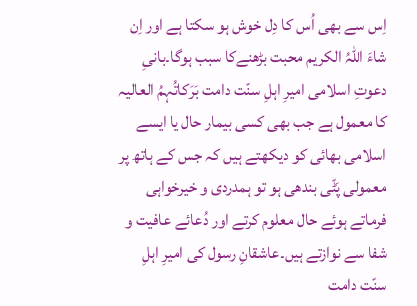اِس سے بھی اُس کا دِل خوش ہو سکتا ہے اور اِن شاءَ اللہُ الکریم محبت بڑھنےکا سبب ہوگا۔بانیِ دعوتِ اسلامی امیرِ اہلِ سنّت دامت بَرَکاتُہمُ العالیہ کا معمول ہے جب بھی کسی بیمار حال یا ایسے اسلامی بھائی کو دیکھتے ہیں کہ جس کے ہاتھ پر معمولی پَٹّی بندھی ہو تو ہمدردی و خیرخواہی فرماتے ہوئے حال معلوم کرتے اور دُعائے عافیت و شفا سے نوازتے ہیں۔عاشقانِ رسول کی امیرِ اہلِ سنّت دامت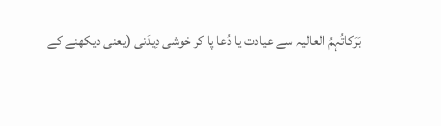بَرَکاتُہمُ العالیہ سے عیادت یا دُعا پا کر خوشی دِیدَنی (یعنی دیکھنے کے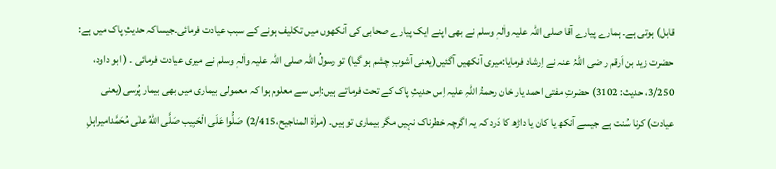قابل) ہوتی ہے۔ ہمارے پیارے آقا صلی اللہ علیہ واٰلہٖ وسلم نے بھی اپنے ایک پیارے صحابی کی آنکھوں میں تکلیف ہونے کے سبب عیادت فرمائی۔جیساکہ حدیثِ پاک میں ہے: حضرت زید بن اَرقم ر ضی اللہُ عنہ نے اِرشاد فرمایا:میری آنکھیں آگئیں(یعنی آشوبِ چشم ہو گیا) تو رسولُ اللہ صلی اللہ علیہ واٰلہٖ وسلم نے میری عیادت فرمائی ۔ ( ابو داود، 3/250، حدیث: 3102) حضرتِ مفتی احمد یار خان رحمۃُ اللہِ علیہ اِس حدیثِ پاک کے تحت فرماتے ہیں:اِس سے معلوم ہوا کہ معمولی بیماری میں بھی بیمار پُرسی(یعنی عیادت) کرنا سُنت ہے جیسے آنکھ یا کان یا داڑھ کا دَرد کہ یہ اگرچہ خطرناک نہیں مگر بیماری تو ہیں۔ (مراٰۃ المناجیح،2/415) صَلُّوا عَلَی الْحَبِیب صَلَّی اللهُ علٰی مُحَمَّدامیراہلِ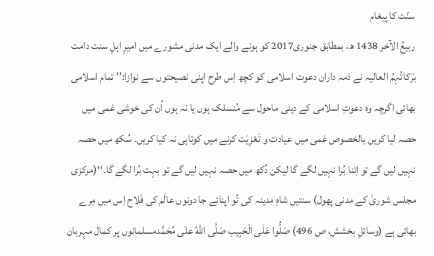سنّت کا پیغام
ربیعُ الآخر 1438 ھ، بمطابق جنوری2017 کو ہونے والے ایک مدنی مشورے میں امیرِ اہلِ سنت دامت بَرَکاتُہمُ العالیہ نے ذمہ داران دعوت اسلامی کو کچھ اِس طرح اپنی نصیحتوں سے نوازا:’’ تمام اسلامی بھائی اگرچہ وہ دعوتِ اسلامی کے دینی ماحول سے مُنسلک ہوں یا نہ ہوں اُن کی خوشی غمی میں حصہ لیا کریں بالخصوص غمی میں عیادت و تَعْزِیَت کرنے میں کوتاہی نہ کیا کریں۔ سُکھ میں حصہ نہیں لیں گے تو اِتنا بُرا نہیں لگے گا لیکن دُکھ میں حصہ نہیں لیں گے تو بہت بُرا لگے گا۔‘‘(مرکزی مجلس شوریٰ کے مدنی پھول) سنتیں شاہِ مدینہ کی تُو اپنائے جا دونوں عالَم کی فَلاح اِس میں مِرے بھائی ہے (وسائلِ بخشش، ص 496) صَلُّوا عَلَی الْحَبِیب صَلَّی اللهُ علٰی مُحَمَّدمسلمانوں پر کمال مہربان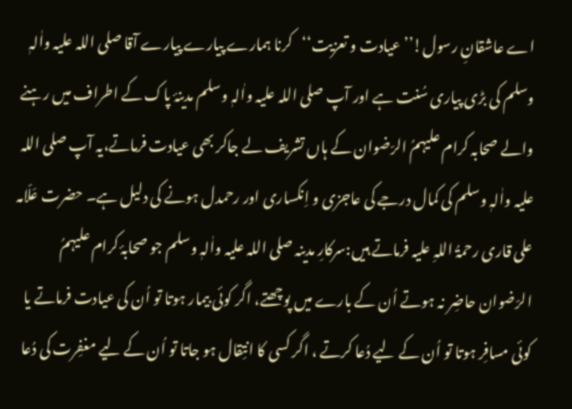اے عاشقانِ رسول!’’ عیادت و تعزیت‘‘کرنا ہمارے پیارے پیارے آقا صلی اللہ علیہ واٰلہٖ وسلم کی بڑی پیاری سُنت ہے اور آپ صلی اللہ علیہ واٰلہٖ وسلم مدینۂ پاک کے اطراف میں رہنے والے صحابہ کرام علیہمُ الرّضوان کے ہاں تشریف لے جاکر بھی عیادت فرماتے،یہ آپ صلی اللہ علیہ واٰلہٖ وسلم کی کمال درجے کی عاجزی و اِنکساری اور رحمدل ہونے کی دلیل ہے۔ حضرت عَلّامہ علی قاری رحمۃُ اللہِ علیہ فرماتے ہیں:سرکارِ مدینہ صلی اللہ علیہ واٰلہٖ وسلم جو صحابۂ کرام علیہمُ الرّضوان حاضِر نہ ہوتے اُن کے بارے میں پوچھتے، اگر کوئی بیمار ہوتا تو اُن کی عیادت فرماتے یا کوئی مسافِر ہوتا تو اُن کے لیے دُعا کرتے ، اگر کسی کا انتِقال ہو جاتا تو اُن کے لیے مغفِرت کی دُعا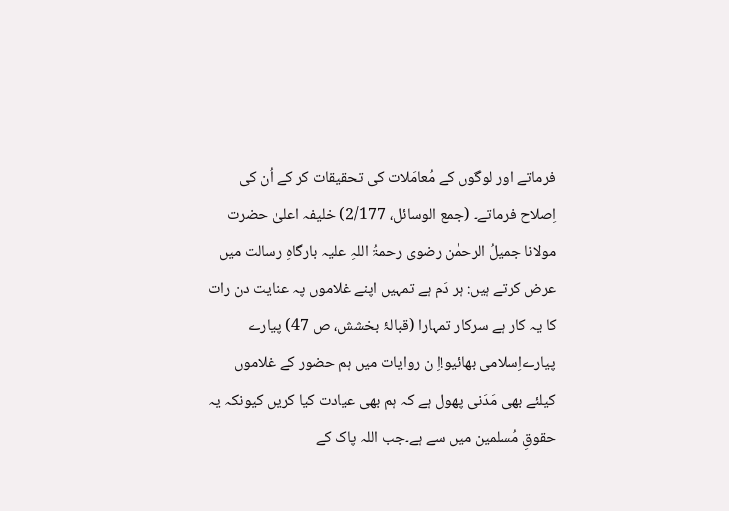فرماتے اور لوگوں کے مُعامَلات کی تحقیقات کر کے اُن کی اِصلاح فرماتے۔ (جمع الوسائل، 2/177) خلیفہ اعلیٰ حضرت مولانا جمیلُ الرحمٰن رضوی رحمۃُ اللہِ علیہ بارگاہِ رسالت میں عرض کرتے ہیں: ہر دَم ہے تمہیں اپنے غلاموں پہ عنایت دن رات کا یہ کار ہے سرکار تمہارا (قبالۂ بخشش، ص 47) پیارے پیارےاِسلامی بھائیو!اِ ن روایات میں ہم حضور کے غلاموں کیلئے بھی مَدَنی پھول ہے کہ ہم بھی عیادت کیا کریں کیونکہ یہ حقوقِ مُسلمین میں سے ہے۔جب اللہ پاک کے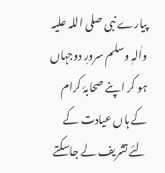پیارے نبی صلی اللہ علیہ واٰلہٖ وسلم سرورِ دوجہاں ہو کر اپنے صحابۂ کرام کے ہاں عیادت کے لئے تشریف لے جاسکتے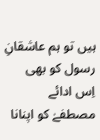ہیں تو ہم عاشقانِ رسول کو بھی اِس ادائے مصطفےٰ کو اپنانا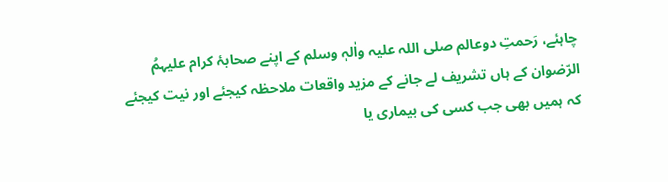چاہئے، رَحمتِ دوعالم صلی اللہ علیہ واٰلہٖ وسلم کے اپنے صحابۂ کرام علیہمُ الرّضوان کے ہاں تشریف لے جانے کے مزید واقعات ملاحظہ کیجئے اور نیت کیجئے کہ ہمیں بھی جب کسی کی بیماری یا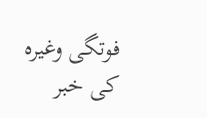فوتگی وغیرہ کی خبر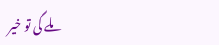ملے گی تو خیر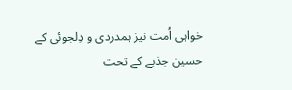خواہی اُمت نیز ہمدردی و دِلجوئی کے حسین جذبے کے تحت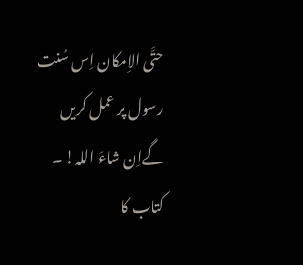حتَّی الاِمکان اِس سُنت رسول پر عمل کریں گےاِن شاءَ اللہ! ۔
کتاب کا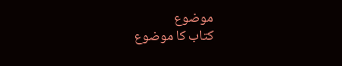موضوع
کتاب کا موضوع